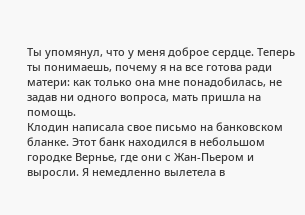Ты упомянул, что у меня доброе сердце. Теперь ты понимаешь, почему я на все готова ради матери: как только она мне понадобилась, не задав ни одного вопроса, мать пришла на помощь.
Клодин написала свое письмо на банковском бланке. Этот банк находился в небольшом городке Вернье, где они с Жан-Пьером и выросли. Я немедленно вылетела в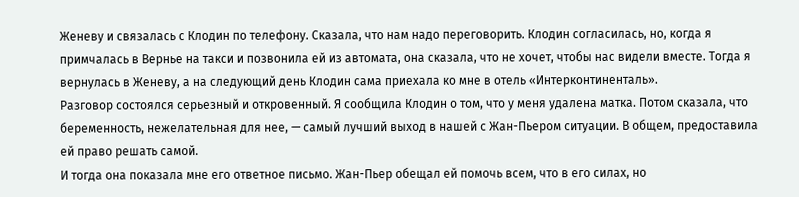Женеву и связалась с Клодин по телефону. Сказала, что нам надо переговорить. Клодин согласилась, но, когда я примчалась в Вернье на такси и позвонила ей из автомата, она сказала, что не хочет, чтобы нас видели вместе. Тогда я вернулась в Женеву, а на следующий день Клодин сама приехала ко мне в отель «Интерконтиненталь».
Разговор состоялся серьезный и откровенный. Я сообщила Клодин о том, что у меня удалена матка. Потом сказала, что беременность, нежелательная для нее, — самый лучший выход в нашей с Жан-Пьером ситуации. В общем, предоставила ей право решать самой.
И тогда она показала мне его ответное письмо. Жан-Пьер обещал ей помочь всем, что в его силах, но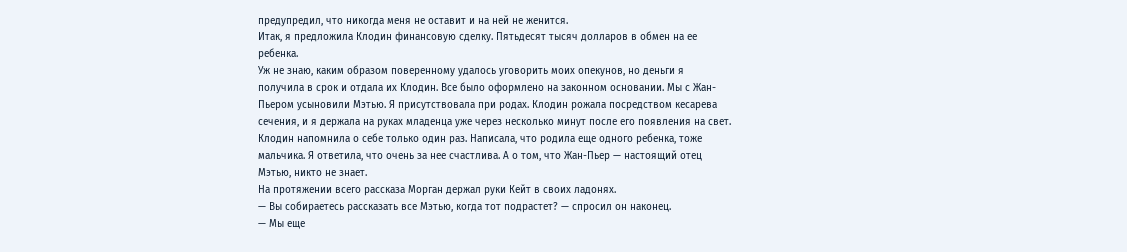предупредил, что никогда меня не оставит и на ней не женится.
Итак, я предложила Клодин финансовую сделку. Пятьдесят тысяч долларов в обмен на ее ребенка.
Уж не знаю, каким образом поверенному удалось уговорить моих опекунов, но деньги я получила в срок и отдала их Клодин. Все было оформлено на законном основании. Мы с Жан-Пьером усыновили Мэтью. Я присутствовала при родах. Клодин рожала посредством кесарева сечения, и я держала на руках младенца уже через несколько минут после его появления на свет.
Клодин напомнила о себе только один раз. Написала, что родила еще одного ребенка, тоже мальчика. Я ответила, что очень за нее счастлива. А о том, что Жан-Пьер — настоящий отец Мэтью, никто не знает.
На протяжении всего рассказа Морган держал руки Кейт в своих ладонях.
— Вы собираетесь рассказать все Мэтью, когда тот подрастет? — спросил он наконец.
— Мы еще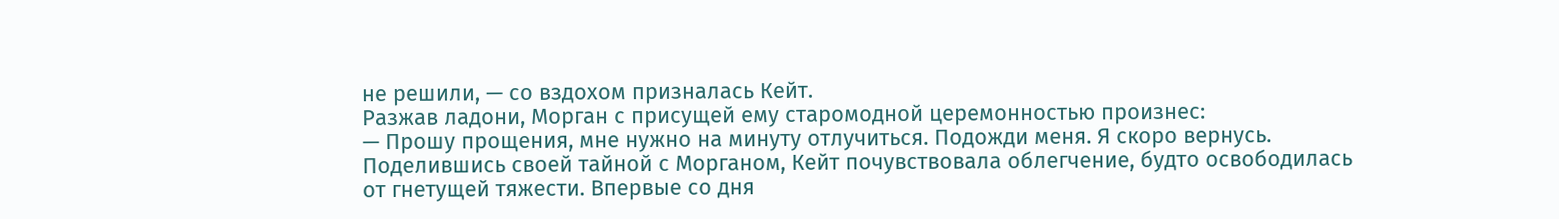не решили, — со вздохом призналась Кейт.
Разжав ладони, Морган с присущей ему старомодной церемонностью произнес:
— Прошу прощения, мне нужно на минуту отлучиться. Подожди меня. Я скоро вернусь.
Поделившись своей тайной с Морганом, Кейт почувствовала облегчение, будто освободилась от гнетущей тяжести. Впервые со дня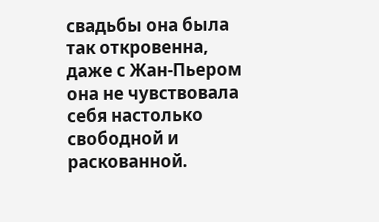свадьбы она была так откровенна, даже с Жан-Пьером она не чувствовала себя настолько свободной и раскованной.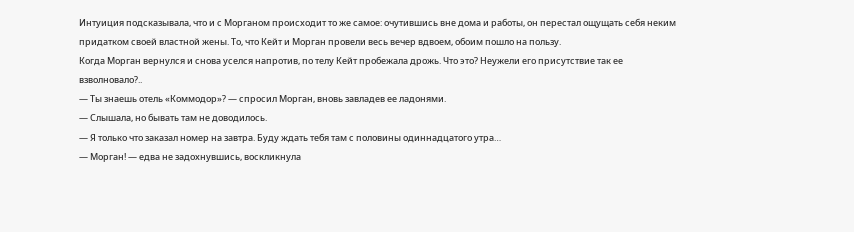Интуиция подсказывала, что и с Морганом происходит то же самое: очутившись вне дома и работы, он перестал ощущать себя неким придатком своей властной жены. То, что Кейт и Морган провели весь вечер вдвоем, обоим пошло на пользу.
Когда Морган вернулся и снова уселся напротив, по телу Кейт пробежала дрожь. Что это? Неужели его присутствие так ее взволновало?..
— Ты знаешь отель «Коммодор»? — спросил Морган, вновь завладев ее ладонями.
— Слышала, но бывать там не доводилось.
— Я только что заказал номер на завтра. Буду ждать тебя там с половины одиннадцатого утра…
— Морган! — едва не задохнувшись, воскликнула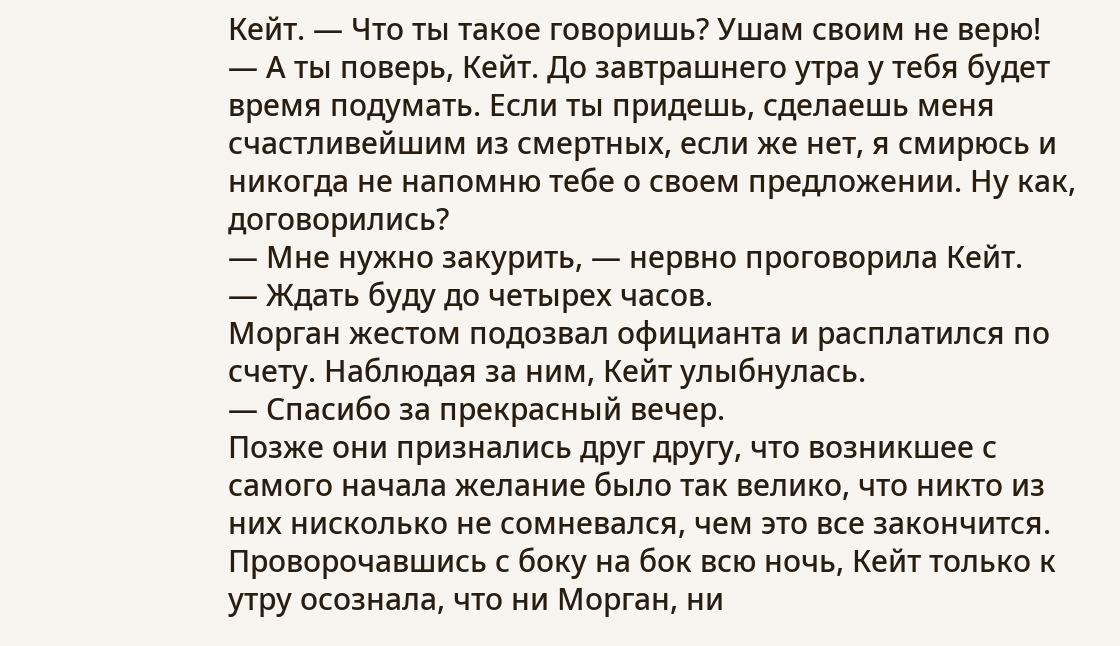Кейт. — Что ты такое говоришь? Ушам своим не верю!
— А ты поверь, Кейт. До завтрашнего утра у тебя будет время подумать. Если ты придешь, сделаешь меня счастливейшим из смертных, если же нет, я смирюсь и никогда не напомню тебе о своем предложении. Ну как, договорились?
— Мне нужно закурить, — нервно проговорила Кейт.
— Ждать буду до четырех часов.
Морган жестом подозвал официанта и расплатился по счету. Наблюдая за ним, Кейт улыбнулась.
— Спасибо за прекрасный вечер.
Позже они признались друг другу, что возникшее с самого начала желание было так велико, что никто из них нисколько не сомневался, чем это все закончится.
Проворочавшись с боку на бок всю ночь, Кейт только к утру осознала, что ни Морган, ни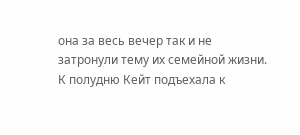она за весь вечер так и не затронули тему их семейной жизни.
К полудню Кейт подъехала к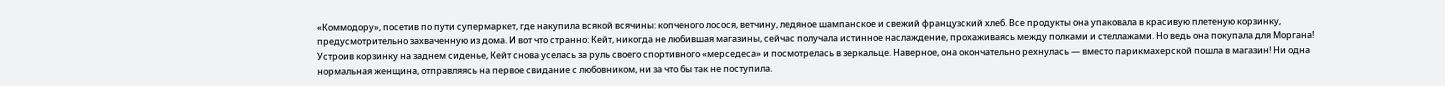«Коммодору», посетив по пути супермаркет, где накупила всякой всячины: копченого лосося, ветчину, ледяное шампанское и свежий французский хлеб. Все продукты она упаковала в красивую плетеную корзинку, предусмотрительно захваченную из дома. И вот что странно: Кейт, никогда не любившая магазины, сейчас получала истинное наслаждение, прохаживаясь между полками и стеллажами. Но ведь она покупала для Моргана!
Устроив корзинку на заднем сиденье, Кейт снова уселась за руль своего спортивного «мерседеса» и посмотрелась в зеркальце. Наверное, она окончательно рехнулась — вместо парикмахерской пошла в магазин! Ни одна нормальная женщина, отправляясь на первое свидание с любовником, ни за что бы так не поступила.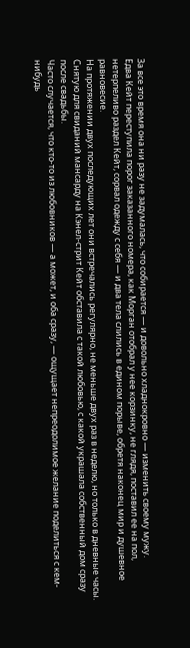За все это время она ни разу не задумалась, что собирается — и довольно хладнокровно — изменить своему мужу.
Едва Кейт переступила порог заказанного номера, как Морган отобрал у нее корзинку, не глядя, поставил ее на пол, нетерпеливо раздел Кейт, сорвал одежду с себя — и два тела слились в едином порыве, обретя наконец мир и душевное равновесие.
На протяжении двух последующих лет они встречались регулярно, не меньше двух раз в неделю, но только в дневные часы. Снятую для свиданий мансарду на Кэнел-стрит Кейт обставила с такой любовью, с какой украшала собственный дом сразу после свадьбы.
Часто случается, что кто-то из любовников — а может, и оба сразу, — ощущает непреодолимое желание поделиться с кем-нибудь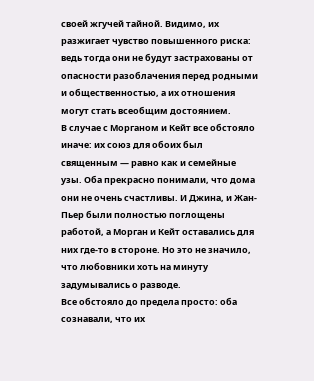своей жгучей тайной. Видимо, их разжигает чувство повышенного риска: ведь тогда они не будут застрахованы от опасности разоблачения перед родными и общественностью, а их отношения могут стать всеобщим достоянием.
В случае с Морганом и Кейт все обстояло иначе: их союз для обоих был священным — равно как и семейные узы. Оба прекрасно понимали, что дома они не очень счастливы. И Джина, и Жан-Пьер были полностью поглощены работой, а Морган и Кейт оставались для них где-то в стороне. Но это не значило, что любовники хоть на минуту задумывались о разводе.
Все обстояло до предела просто: оба сознавали, что их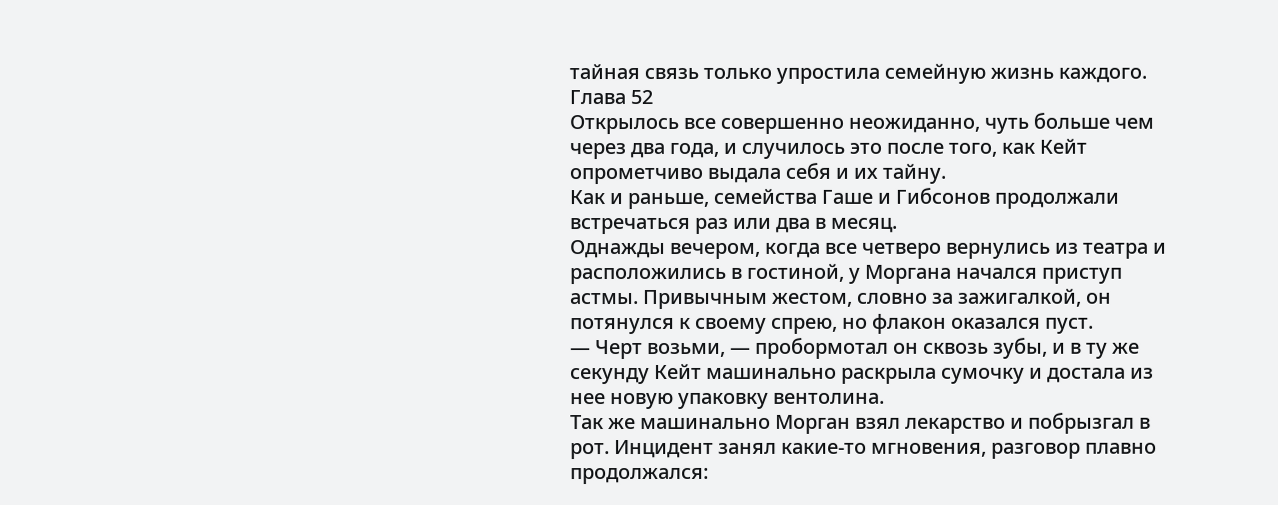тайная связь только упростила семейную жизнь каждого.
Глава 52
Открылось все совершенно неожиданно, чуть больше чем через два года, и случилось это после того, как Кейт опрометчиво выдала себя и их тайну.
Как и раньше, семейства Гаше и Гибсонов продолжали встречаться раз или два в месяц.
Однажды вечером, когда все четверо вернулись из театра и расположились в гостиной, у Моргана начался приступ астмы. Привычным жестом, словно за зажигалкой, он потянулся к своему спрею, но флакон оказался пуст.
— Черт возьми, — пробормотал он сквозь зубы, и в ту же секунду Кейт машинально раскрыла сумочку и достала из нее новую упаковку вентолина.
Так же машинально Морган взял лекарство и побрызгал в рот. Инцидент занял какие-то мгновения, разговор плавно продолжался: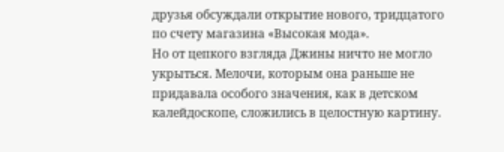друзья обсуждали открытие нового, тридцатого по счету магазина «Высокая мода».
Но от цепкого взгляда Джины ничто не могло укрыться. Мелочи, которым она раньше не придавала особого значения, как в детском калейдоскопе, сложились в целостную картину.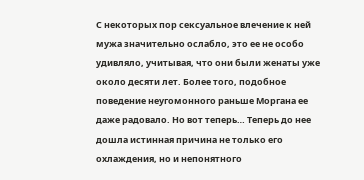С некоторых пор сексуальное влечение к ней мужа значительно ослабло, это ее не особо удивляло, учитывая, что они были женаты уже около десяти лет. Более того, подобное поведение неугомонного раньше Моргана ее даже радовало. Но вот теперь… Теперь до нее дошла истинная причина не только его охлаждения, но и непонятного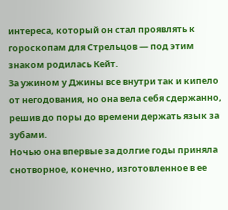интереса, который он стал проявлять к гороскопам для Стрельцов — под этим знаком родилась Кейт.
За ужином у Джины все внутри так и кипело от негодования, но она вела себя сдержанно, решив до поры до времени держать язык за зубами.
Ночью она впервые за долгие годы приняла снотворное, конечно, изготовленное в ее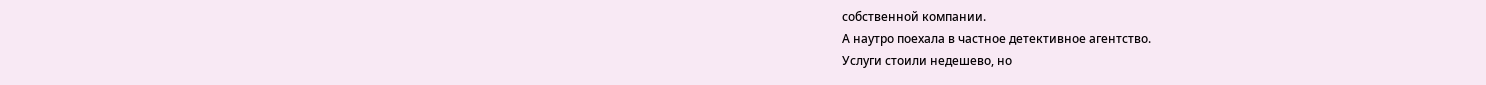собственной компании.
А наутро поехала в частное детективное агентство.
Услуги стоили недешево, но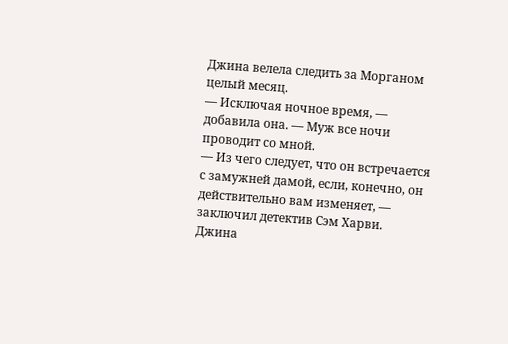Джина велела следить за Морганом целый месяц.
— Исключая ночное время, — добавила она. — Муж все ночи проводит со мной.
— Из чего следует, что он встречается с замужней дамой, если, конечно, он действительно вам изменяет, — заключил детектив Сэм Харви.
Джина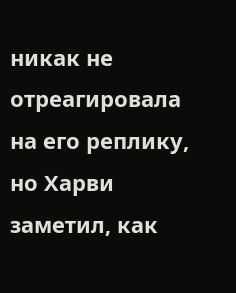никак не отреагировала на его реплику, но Харви заметил, как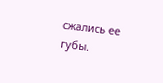сжались ее губы.